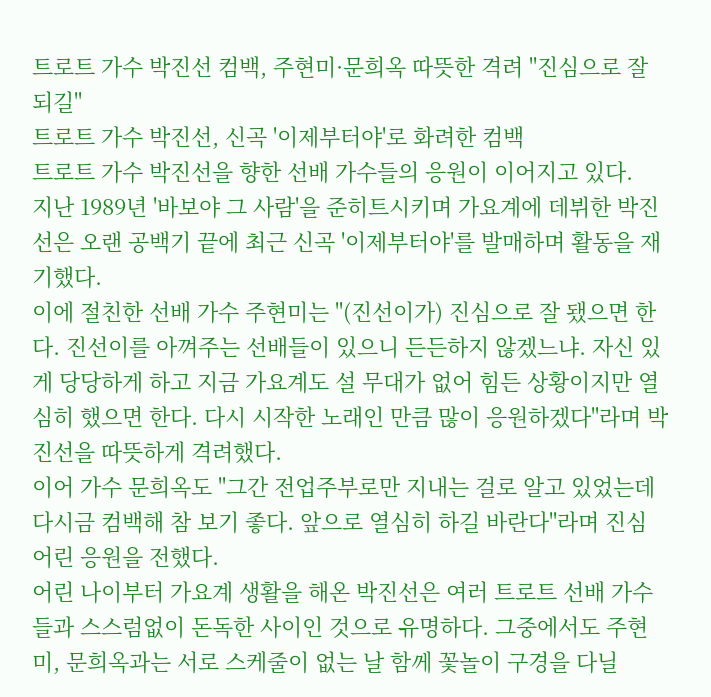트로트 가수 박진선 컴백, 주현미·문희옥 따뜻한 격려 "진심으로 잘 되길"
트로트 가수 박진선, 신곡 '이제부터야'로 화려한 컴백
트로트 가수 박진선을 향한 선배 가수들의 응원이 이어지고 있다.
지난 1989년 '바보야 그 사람'을 준히트시키며 가요계에 데뷔한 박진선은 오랜 공백기 끝에 최근 신곡 '이제부터야'를 발매하며 활동을 재기했다.
이에 절친한 선배 가수 주현미는 "(진선이가) 진심으로 잘 됐으면 한다. 진선이를 아껴주는 선배들이 있으니 든든하지 않겠느냐. 자신 있게 당당하게 하고 지금 가요계도 설 무대가 없어 힘든 상황이지만 열심히 했으면 한다. 다시 시작한 노래인 만큼 많이 응원하겠다"라며 박진선을 따뜻하게 격려했다.
이어 가수 문희옥도 "그간 전업주부로만 지내는 걸로 알고 있었는데 다시금 컴백해 참 보기 좋다. 앞으로 열심히 하길 바란다"라며 진심 어린 응원을 전했다.
어린 나이부터 가요계 생활을 해온 박진선은 여러 트로트 선배 가수들과 스스럼없이 돈독한 사이인 것으로 유명하다. 그중에서도 주현미, 문희옥과는 서로 스케줄이 없는 날 함께 꽃놀이 구경을 다닐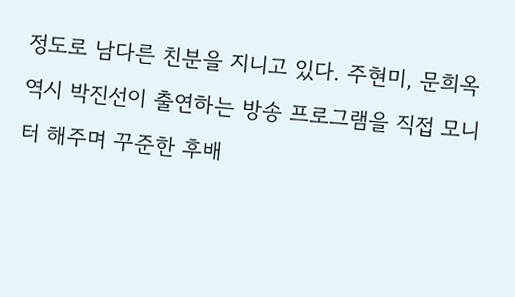정도로 남다른 친분을 지니고 있다. 주현미, 문희옥 역시 박진선이 출연하는 방송 프로그램을 직접 모니터 해주며 꾸준한 후배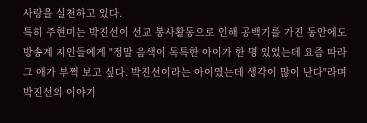사랑을 실천하고 있다.
특히 주현미는 박진선이 선교 봉사활동으로 인해 공백기를 가진 동안에도 방송계 지인들에게 "정말 음색이 독특한 아이가 한 명 있었는데 요즘 따라 그 애가 부쩍 보고 싶다. 박진선이라는 아이였는데 생각이 많이 난다"라며 박진선의 이야기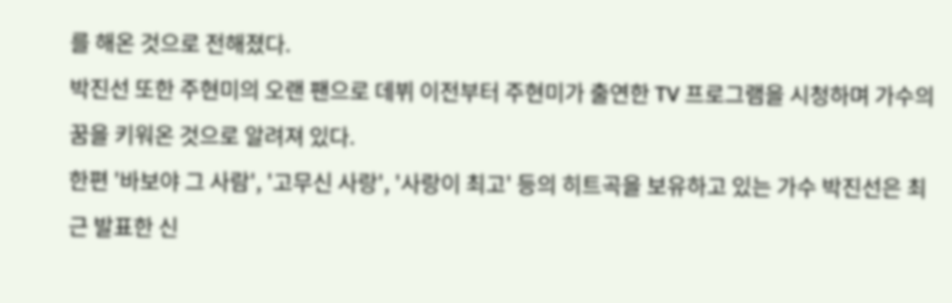를 해온 것으로 전해졌다.
박진선 또한 주현미의 오랜 팬으로 데뷔 이전부터 주현미가 출연한 TV 프로그램을 시청하며 가수의 꿈을 키워온 것으로 알려져 있다.
한편 '바보야 그 사람', '고무신 사랑', '사랑이 최고' 등의 히트곡을 보유하고 있는 가수 박진선은 최근 발표한 신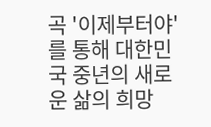곡 '이제부터야'를 통해 대한민국 중년의 새로운 삶의 희망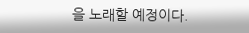을 노래할 예정이다.